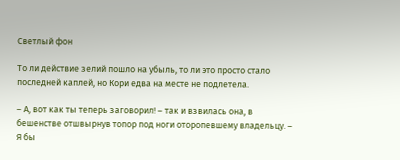Светлый фон

То ли действие зелий пошло на убыль, то ли это просто стало последней каплей, но Кори едва на месте не подлетела.

– А, вот как ты теперь заговорил! – так и взвилась она, в бешенстве отшвырнув топор под ноги оторопевшему владельцу. – Я бы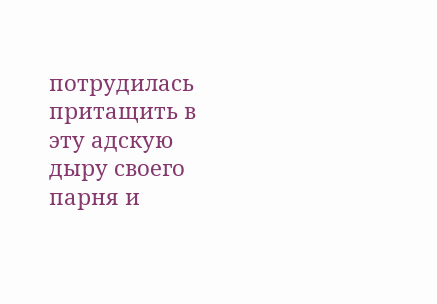потрудилась притащить в эту адскую дыру своего парня и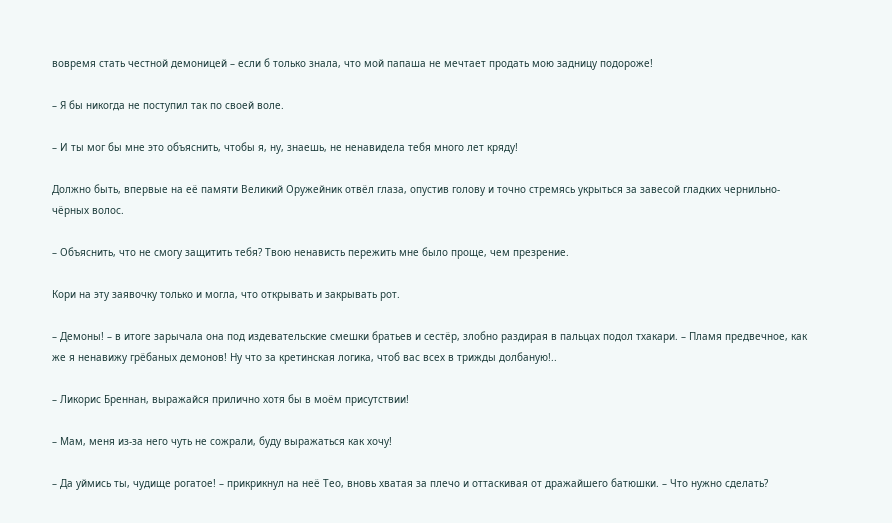вовремя стать честной демоницей – если б только знала, что мой папаша не мечтает продать мою задницу подороже!

– Я бы никогда не поступил так по своей воле.

– И ты мог бы мне это объяснить, чтобы я, ну, знаешь, не ненавидела тебя много лет кряду!

Должно быть, впервые на её памяти Великий Оружейник отвёл глаза, опустив голову и точно стремясь укрыться за завесой гладких чернильно-чёрных волос.

– Объяснить, что не смогу защитить тебя? Твою ненависть пережить мне было проще, чем презрение.

Кори на эту заявочку только и могла, что открывать и закрывать рот.

– Демоны! – в итоге зарычала она под издевательские смешки братьев и сестёр, злобно раздирая в пальцах подол тхакари. – Пламя предвечное, как же я ненавижу грёбаных демонов! Ну что за кретинская логика, чтоб вас всех в трижды долбаную!..

– Ликорис Бреннан, выражайся прилично хотя бы в моём присутствии!

– Мам, меня из-за него чуть не сожрали, буду выражаться как хочу!

– Да уймись ты, чудище рогатое! – прикрикнул на неё Тео, вновь хватая за плечо и оттаскивая от дражайшего батюшки. – Что нужно сделать?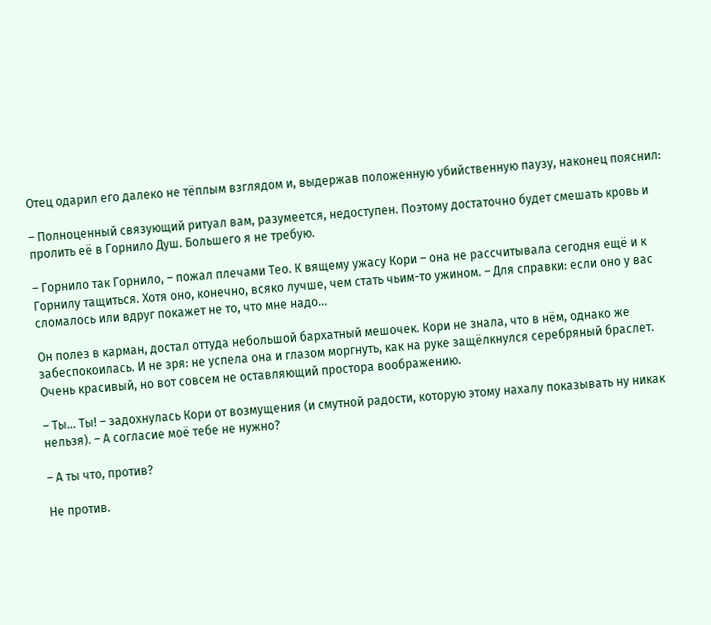Отец одарил его далеко не тёплым взглядом и, выдержав положенную убийственную паузу, наконец пояснил:

– Полноценный связующий ритуал вам, разумеется, недоступен. Поэтому достаточно будет смешать кровь и пролить её в Горнило Душ. Большего я не требую.

– Горнило так Горнило, – пожал плечами Тео. К вящему ужасу Кори – она не рассчитывала сегодня ещё и к Горнилу тащиться. Хотя оно, конечно, всяко лучше, чем стать чьим-то ужином. – Для справки: если оно у вас сломалось или вдруг покажет не то, что мне надо…

Он полез в карман, достал оттуда небольшой бархатный мешочек. Кори не знала, что в нём, однако же забеспокоилась. И не зря: не успела она и глазом моргнуть, как на руке защёлкнулся серебряный браслет. Очень красивый, но вот совсем не оставляющий простора воображению.

– Ты… Ты! – задохнулась Кори от возмущения (и смутной радости, которую этому нахалу показывать ну никак нельзя). – А согласие моё тебе не нужно?

– А ты что, против?

Не против.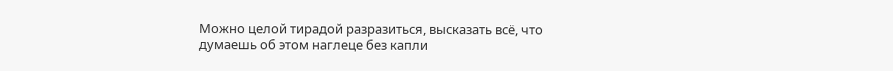Можно целой тирадой разразиться, высказать всё, что думаешь об этом наглеце без капли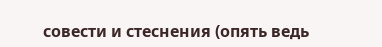совести и стеснения (опять ведь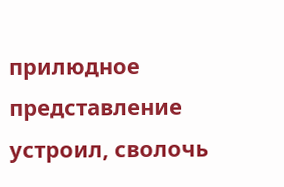прилюдное представление устроил, сволочь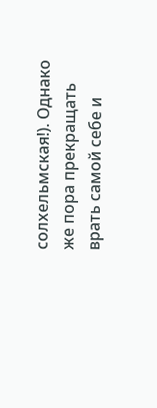солхельмская!). Однако же пора прекращать врать самой себе и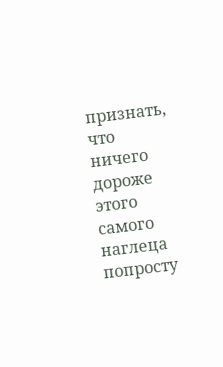признать, что ничего дороже этого самого наглеца попросту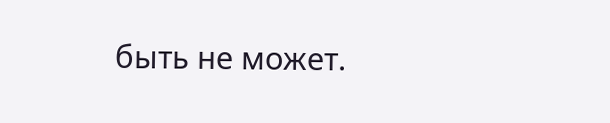быть не может.